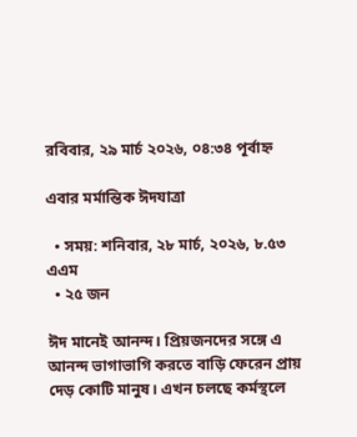রবিবার, ২৯ মার্চ ২০২৬, ০৪:৩৪ পূর্বাহ্ন

এবার মর্মান্তিক ঈদযাত্রা

  • সময়: শনিবার, ২৮ মার্চ, ২০২৬, ৮.৫৩ এএম
  • ২৫ জন

ঈদ মানেই আনন্দ। প্রিয়জনদের সঙ্গে এ আনন্দ ভাগাভাগি করতে বাড়ি ফেরেন প্রায় দেড় কোটি মানুষ। এখন চলছে কর্মস্থলে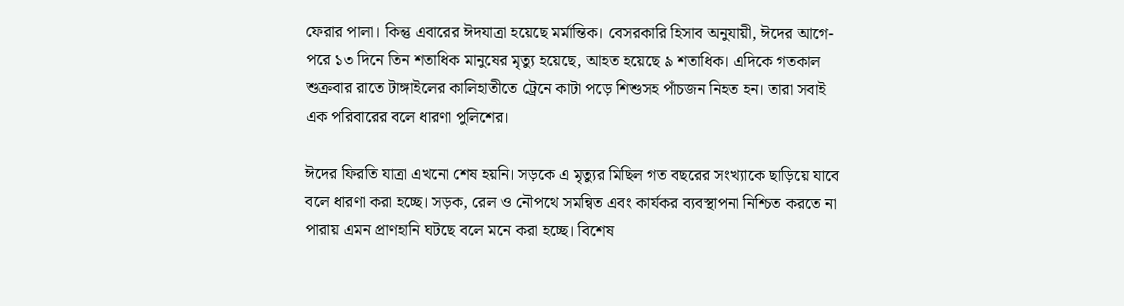ফেরার পালা। কিন্তু এবারের ঈদযাত্রা হয়েছে মর্মান্তিক। বেসরকারি হিসাব অনুযায়ী, ঈদের আগে-পরে ১৩ দিনে তিন শতাধিক মানুষের মৃত্যু হয়েছে, আহত হয়েছে ৯ শতাধিক। এদিকে গতকাল শুক্রবার রাতে টাঙ্গাইলের কালিহাতীতে ট্রেনে কাটা পড়ে শিশুসহ পাঁচজন নিহত হন। তারা সবাই এক পরিবারের বলে ধারণা পুলিশের।

ঈদের ফিরতি যাত্রা এখনো শেষ হয়নি। সড়কে এ মৃত্যুর মিছিল গত বছরের সংখ্যাকে ছাড়িয়ে যাবে বলে ধারণা করা হচ্ছে। সড়ক, রেল ও নৌপথে সমন্বিত এবং কার্যকর ব্যবস্থাপনা নিশ্চিত করতে না পারায় এমন প্রাণহানি ঘটছে বলে মনে করা হচ্ছে। বিশেষ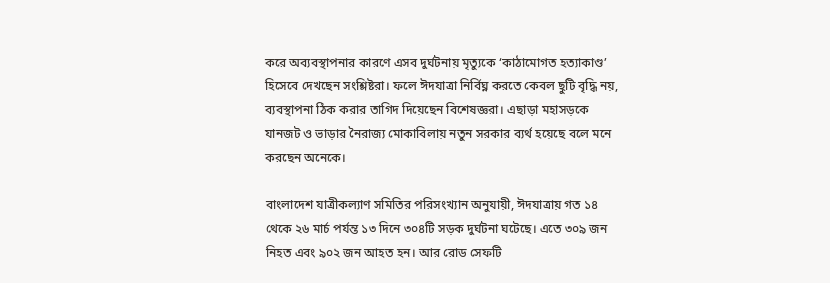করে অব্যবস্থাপনার কারণে এসব দুর্ঘটনায় মৃত্যুকে ‘কাঠামোগত হত্যাকাণ্ড’ হিসেবে দেখছেন সংশ্লিষ্টরা। ফলে ঈদযাত্রা নির্বিঘ্ন করতে কেবল ছুটি বৃদ্ধি নয়, ব্যবস্থাপনা ঠিক করার তাগিদ দিয়েছেন বিশেষজ্ঞরা। এছাড়া মহাসড়কে যানজট ও ভাড়ার নৈরাজ্য মোকাবিলায় নতুন সরকার ব্যর্থ হয়েছে বলে মনে করছেন অনেকে।

বাংলাদেশ যাত্রীকল্যাণ সমিতির পরিসংখ্যান অনুযায়ী, ঈদযাত্রায় গত ১৪ থেকে ২৬ মার্চ পর্যন্ত ১৩ দিনে ৩০৪টি সড়ক দুর্ঘটনা ঘটেছে। এতে ৩০৯ জন নিহত এবং ৯০২ জন আহত হন। আর রোড সেফটি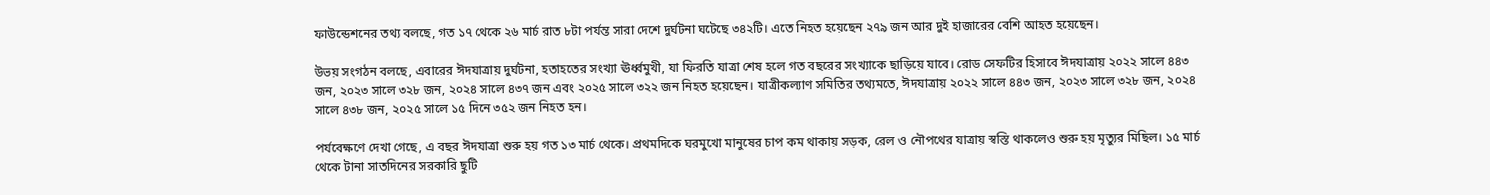ফাউন্ডেশনের তথ্য বলছে, গত ১৭ থেকে ২৬ মার্চ রাত ৮টা পর্যন্ত সারা দেশে দুর্ঘটনা ঘটেছে ৩৪২টি। এতে নিহত হয়েছেন ২৭৯ জন আর দুই হাজারের বেশি আহত হয়েছেন।

উভয় সংগঠন বলছে, এবারের ঈদযাত্রায় দুর্ঘটনা, হতাহতের সংখ্যা ঊর্ধ্বমুখী, যা ফিরতি যাত্রা শেষ হলে গত বছরের সংখ্যাকে ছাড়িয়ে যাবে। রোড সেফটির হিসাবে ঈদযাত্রায় ২০২২ সালে ৪৪৩ জন, ২০২৩ সালে ৩২৮ জন, ২০২৪ সালে ৪৩৭ জন এবং ২০২৫ সালে ৩২২ জন নিহত হয়েছেন। যাত্রীকল্যাণ সমিতির তথ্যমতে, ঈদযাত্রায় ২০২২ সালে ৪৪৩ জন, ২০২৩ সালে ৩২৮ জন, ২০২৪ সালে ৪৩৮ জন, ২০২৫ সালে ১৫ দিনে ৩৫২ জন নিহত হন।

পর্যবেক্ষণে দেখা গেছে, এ বছর ঈদযাত্রা শুরু হয় গত ১৩ মার্চ থেকে। প্রথমদিকে ঘরমুখো মানুষের চাপ কম থাকায় সড়ক, রেল ও নৌপথের যাত্রায় স্বস্তি থাকলেও শুরু হয় মৃত্যুর মিছিল। ১৫ মার্চ থেকে টানা সাতদিনের সরকারি ছুটি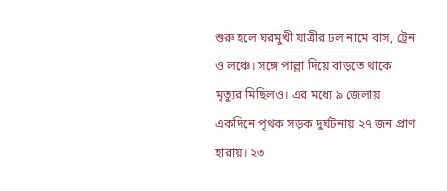শুরু হলে ঘরমুখী যাত্রীর ঢল নামে বাস, ট্রেন ও লঞ্চে। সঙ্গে পাল্লা দিয়ে বাড়তে থাকে মৃত্যুর মিছিলও। এর মধ্যে ৯ জেলায় একদিনে পৃথক সড়ক দুর্ঘটনায় ২৭ জন প্রাণ হারায়। ২৩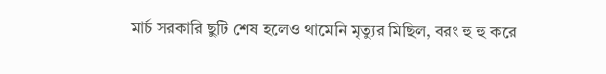মার্চ সরকারি ছুটি শেষ হলেও থামেনি মৃত্যুর মিছিল, বরং হু হু করে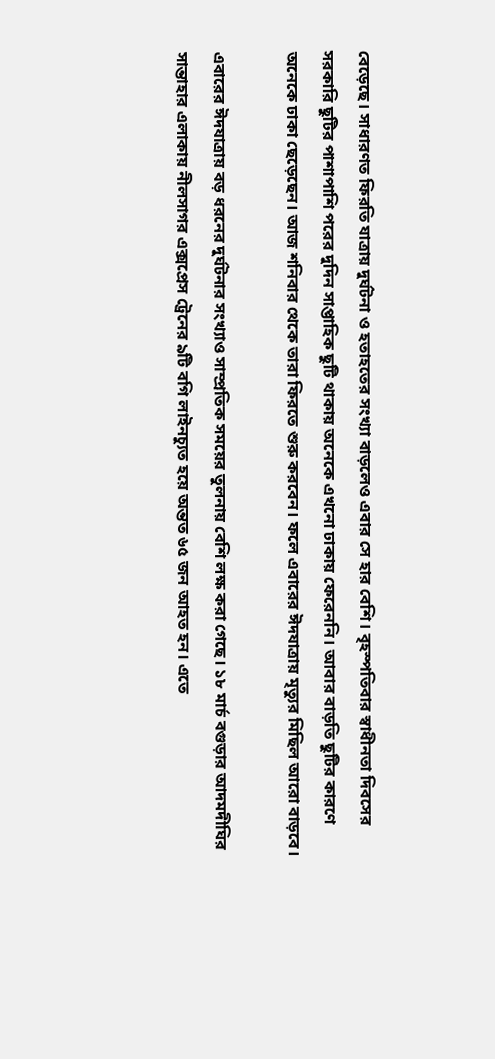বেড়েছে। সাধারণত ফিরতি যাত্রায় দুর্ঘটনা ও হতাহতের সংখ্যা বাড়লেও এবার সে হার বেশি। বৃহস্পতিবার স্বাধীনতা দিবসের সরকারি ছুটির পাশাপাশি পরের দুদিন সাপ্তাহিক ছুটি থাকায় অনেকে এখনো ঢাকায় ফেরেননি। আবার বাড়তি ছুটির কারণে অনেকে ঢাকা ছেড়েছেন। আজ শনিবার থেকে তারা ফিরতে শুরু করবেন। ফলে এবারের ঈদযাত্রায় মৃত্যুর মিছিল আরো বাড়বে।

এবারের ঈদযাত্রায় বড় ধরনের দুর্ঘটনার সংখ্যাও সাম্প্রতিক সময়ের তুলনায় বেশি লক্ষ করা গেছে। ১৮ মার্চ বগুড়ার আদমদীঘির সান্তাহার এলাকায় নীলসাগর এক্সপ্রেস ট্রেনের ৯টি বগি লাইনচ্যুত হয়ে অন্তত ৬৫ জন আহত হন। এতে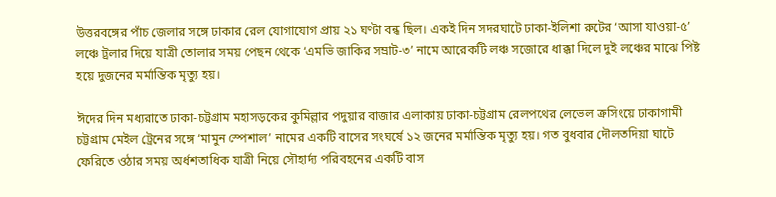উত্তরবঙ্গের পাঁচ জেলার সঙ্গে ঢাকার রেল যোগাযোগ প্রায় ২১ ঘণ্টা বন্ধ ছিল। একই দিন সদরঘাটে ঢাকা-ইলিশা রুটের ‘আসা যাওয়া-৫’ লঞ্চে ট্রলার দিয়ে যাত্রী তোলার সময় পেছন থেকে ‘এমভি জাকির সম্রাট-৩’ নামে আরেকটি লঞ্চ সজোরে ধাক্কা দিলে দুই লঞ্চের মাঝে পিষ্ট হয়ে দুজনের মর্মান্তিক মৃত্যু হয়।

ঈদের দিন মধ্যরাতে ঢাকা-চট্টগ্রাম মহাসড়কের কুমিল্লার পদুয়ার বাজার এলাকায় ঢাকা-চট্টগ্রাম রেলপথের লেভেল ক্রসিংয়ে ঢাকাগামী চট্টগ্রাম মেইল ট্রেনের সঙ্গে ‘মামুন স্পেশাল’ নামের একটি বাসের সংঘর্ষে ১২ জনের মর্মান্তিক মৃত্যু হয়। গত বুধবার দৌলতদিয়া ঘাটে ফেরিতে ওঠার সময় অর্ধশতাধিক যাত্রী নিয়ে সৌহার্দ্য পরিবহনের একটি বাস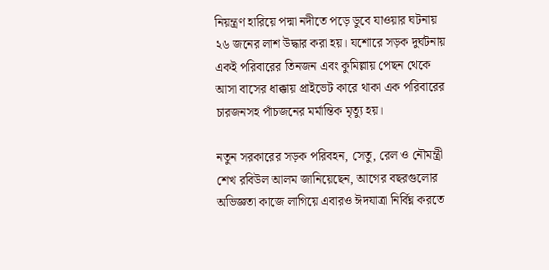নিয়ন্ত্রণ হারিয়ে পদ্মা নদীতে পড়ে ডুবে যাওয়ার ঘটনায় ২৬ জনের লাশ উদ্ধার করা হয়। যশোরে সড়ক দুর্ঘটনায় একই পরিবারের তিনজন এবং কুমিল্লায় পেছন থেকে আসা বাসের ধাক্কায় প্রাইভেট কারে থাকা এক পরিবারের চারজনসহ পাঁচজনের মর্মান্তিক মৃত্যু হয়।

নতুন সরকারের সড়ক পরিবহন, সেতু, রেল ও নৌমন্ত্রী শেখ রবিউল আলম জানিয়েছেন, আগের বছরগুলোর অভিজ্ঞতা কাজে লাগিয়ে এবারও ঈদযাত্রা নির্বিঘ্ন করতে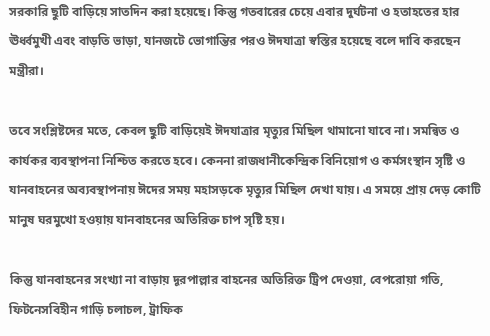সরকারি ছুটি বাড়িয়ে সাতদিন করা হয়েছে। কিন্তু গতবারের চেয়ে এবার দুর্ঘটনা ও হতাহতের হার ঊর্ধ্বমুখী এবং বাড়তি ভাড়া, যানজটে ভোগান্তির পরও ঈদযাত্রা স্বস্তির হয়েছে বলে দাবি করছেন মন্ত্রীরা।

তবে সংশ্লিষ্টদের মতে, কেবল ছুটি বাড়িয়েই ঈদযাত্রার মৃত্যুর মিছিল থামানো যাবে না। সমন্বিত ও কার্যকর ব্যবস্থাপনা নিশ্চিত করতে হবে। কেননা রাজধানীকেন্দ্রিক বিনিয়োগ ও কর্মসংস্থান সৃষ্টি ও যানবাহনের অব্যবস্থাপনায় ঈদের সময় মহাসড়কে মৃত্যুর মিছিল দেখা যায়। এ সময়ে প্রায় দেড় কোটি মানুষ ঘরমুখো হওয়ায় যানবাহনের অতিরিক্ত চাপ সৃষ্টি হয়।

কিন্তু যানবাহনের সংখ্যা না বাড়ায় দূরপাল্লার বাহনের অতিরিক্ত ট্রিপ দেওয়া, বেপরোয়া গতি, ফিটনেসবিহীন গাড়ি চলাচল, ট্রাফিক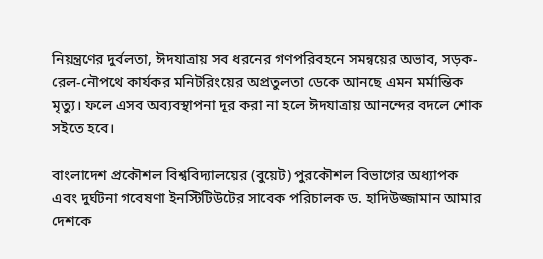নিয়ন্ত্রণের দুর্বলতা, ঈদযাত্রায় সব ধরনের গণপরিবহনে সমন্বয়ের অভাব, সড়ক-রেল-নৌপথে কার্যকর মনিটরিংয়ের অপ্রতুলতা ডেকে আনছে এমন মর্মান্তিক মৃত্যু। ফলে এসব অব্যবস্থাপনা দূর করা না হলে ঈদযাত্রায় আনন্দের বদলে শোক সইতে হবে।

বাংলাদেশ প্রকৌশল বিশ্ববিদ্যালয়ের (বুয়েট) পুরকৌশল বিভাগের অধ্যাপক এবং দুর্ঘটনা গবেষণা ইনস্টিটিউটের সাবেক পরিচালক ড. হাদিউজ্জামান আমার দেশকে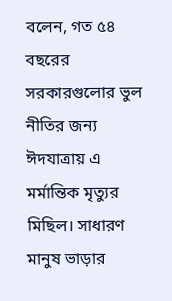বলেন, গত ৫৪ বছরের সরকারগুলোর ভুল নীতির জন্য ঈদযাত্রায় এ মর্মান্তিক মৃত্যুর মিছিল। সাধারণ মানুষ ভাড়ার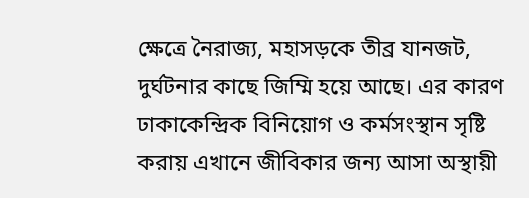ক্ষেত্রে নৈরাজ্য, মহাসড়কে তীব্র যানজট, দুর্ঘটনার কাছে জিম্মি হয়ে আছে। এর কারণ ঢাকাকেন্দ্রিক বিনিয়োগ ও কর্মসংস্থান সৃষ্টি করায় এখানে জীবিকার জন্য আসা অস্থায়ী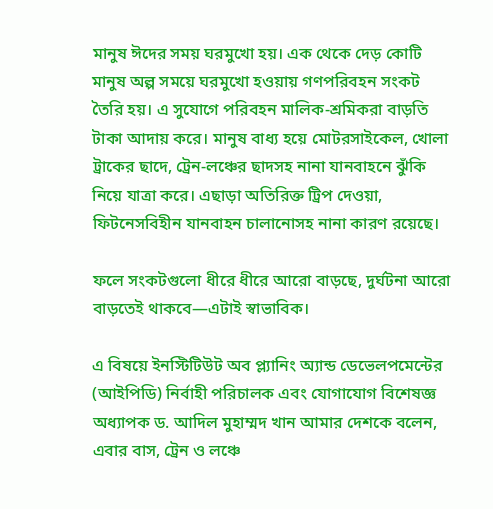মানুষ ঈদের সময় ঘরমুখো হয়। এক থেকে দেড় কোটি মানুষ অল্প সময়ে ঘরমুখো হওয়ায় গণপরিবহন সংকট তৈরি হয়। এ সুযোগে পরিবহন মালিক-শ্রমিকরা বাড়তি টাকা আদায় করে। মানুষ বাধ্য হয়ে মোটরসাইকেল, খোলা ট্রাকের ছাদে, ট্রেন-লঞ্চের ছাদসহ নানা যানবাহনে ঝুঁকি নিয়ে যাত্রা করে। এছাড়া অতিরিক্ত ট্রিপ দেওয়া, ফিটনেসবিহীন যানবাহন চালানোসহ নানা কারণ রয়েছে।

ফলে সংকটগুলো ধীরে ধীরে আরো বাড়ছে, দুর্ঘটনা আরো বাড়তেই থাকবে—এটাই স্বাভাবিক।

এ বিষয়ে ইনস্টিটিউট অব প্ল্যানিং অ্যান্ড ডেভেলপমেন্টের (আইপিডি) নির্বাহী পরিচালক এবং যোগাযোগ বিশেষজ্ঞ অধ্যাপক ড. আদিল মুহাম্মদ খান আমার দেশকে বলেন, এবার বাস, ট্রেন ও লঞ্চে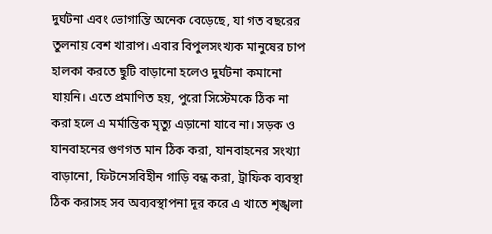দুর্ঘটনা এবং ভোগান্তি অনেক বেড়েছে, যা গত বছরের তুলনায় বেশ খারাপ। এবার বিপুলসংখ্যক মানুষের চাপ হালকা করতে ছুটি বাড়ানো হলেও দুর্ঘটনা কমানো যায়নি। এতে প্রমাণিত হয়, পুরো সিস্টেমকে ঠিক না করা হলে এ মর্মান্তিক মৃত্যু এড়ানো যাবে না। সড়ক ও যানবাহনের গুণগত মান ঠিক করা, যানবাহনের সংখ্যা বাড়ানো, ফিটনেসবিহীন গাড়ি বন্ধ করা, ট্রাফিক ব্যবস্থা ঠিক করাসহ সব অব্যবস্থাপনা দূর করে এ খাতে শৃঙ্খলা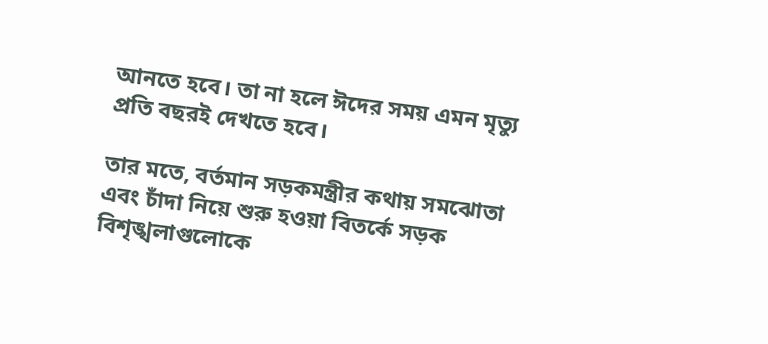আনতে হবে। তা না হলে ঈদের সময় এমন মৃত্যু প্রতি বছরই দেখতে হবে।

তার মতে, বর্তমান সড়কমন্ত্রীর কথায় সমঝোতা এবং চাঁদা নিয়ে শুরু হওয়া বিতর্কে সড়ক বিশৃঙ্খলাগুলোকে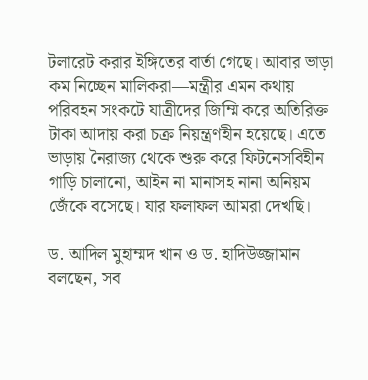টলারেট করার ইঙ্গিতের বার্তা গেছে। আবার ভাড়া কম নিচ্ছেন মালিকরা—মন্ত্রীর এমন কথায় পরিবহন সংকটে যাত্রীদের জিম্মি করে অতিরিক্ত টাকা আদায় করা চক্র নিয়ন্ত্রণহীন হয়েছে। এতে ভাড়ায় নৈরাজ্য থেকে শুরু করে ফিটনেসবিহীন গাড়ি চালানো, আইন না মানাসহ নানা অনিয়ম জেঁকে বসেছে। যার ফলাফল আমরা দেখছি।

ড. আদিল মুহাম্মদ খান ও ড. হাদিউজ্জামান বলছেন, সব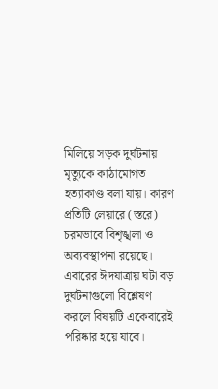মিলিয়ে সড়ক দুর্ঘটনায় মৃত্যুকে কাঠামোগত হত্যাকাণ্ড বলা যায়। কারণ প্রতিটি লেয়ারে (স্তরে) চরমভাবে বিশৃঙ্খলা ও অব্যবস্থাপনা রয়েছে। এবারের ঈদযাত্রায় ঘটা বড় দুর্ঘটনাগুলো বিশ্লেষণ করলে বিষয়টি একেবারেই পরিষ্কার হয়ে যাবে।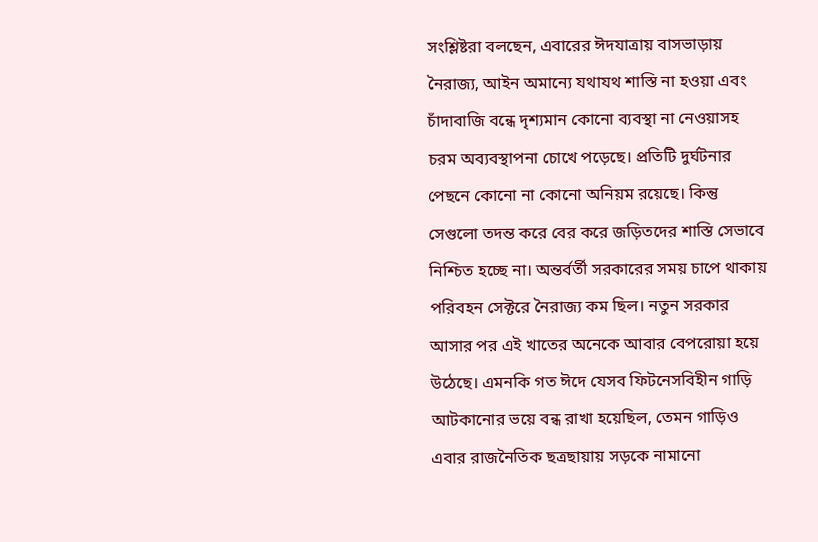সংশ্লিষ্টরা বলছেন, এবারের ঈদযাত্রায় বাসভাড়ায় নৈরাজ্য, আইন অমান্যে যথাযথ শাস্তি না হওয়া এবং চাঁদাবাজি বন্ধে দৃশ্যমান কোনো ব্যবস্থা না নেওয়াসহ চরম অব্যবস্থাপনা চোখে পড়েছে। প্রতিটি দুর্ঘটনার পেছনে কোনো না কোনো অনিয়ম রয়েছে। কিন্তু সেগুলো তদন্ত করে বের করে জড়িতদের শাস্তি সেভাবে নিশ্চিত হচ্ছে না। অন্তর্বর্তী সরকারের সময় চাপে থাকায় পরিবহন সেক্টরে নৈরাজ্য কম ছিল। নতুন সরকার আসার পর এই খাতের অনেকে আবার বেপরোয়া হয়ে উঠেছে। এমনকি গত ঈদে যেসব ফিটনেসবিহীন গাড়ি আটকানোর ভয়ে বন্ধ রাখা হয়েছিল, তেমন গাড়িও এবার রাজনৈতিক ছত্রছায়ায় সড়কে নামানো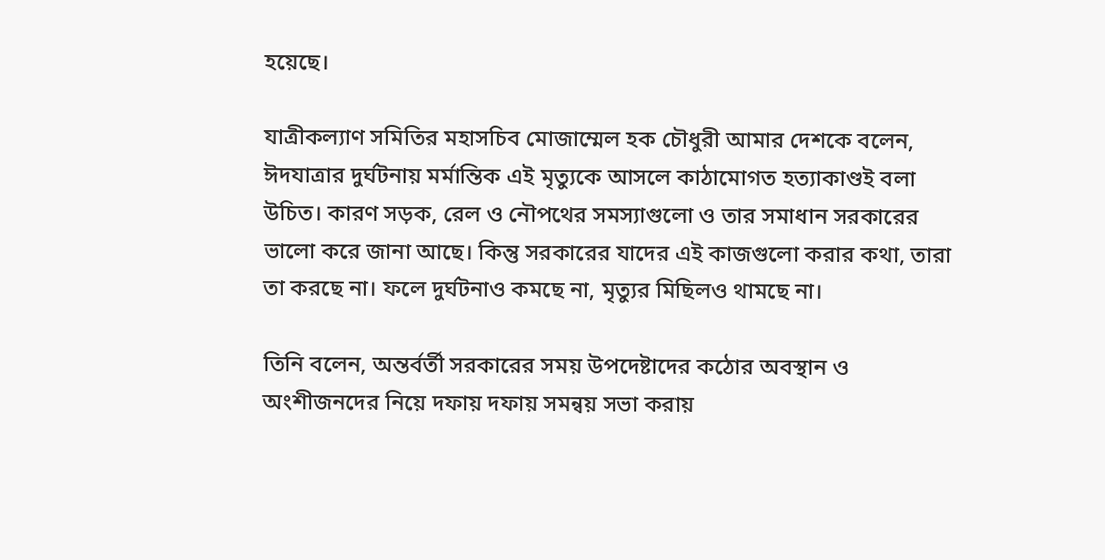হয়েছে।

যাত্রীকল্যাণ সমিতির মহাসচিব মোজাম্মেল হক চৌধুরী আমার দেশকে বলেন, ঈদযাত্রার দুর্ঘটনায় মর্মান্তিক এই মৃত্যুকে আসলে কাঠামোগত হত্যাকাণ্ডই বলা উচিত। কারণ সড়ক, রেল ও নৌপথের সমস্যাগুলো ও তার সমাধান সরকারের ভালো করে জানা আছে। কিন্তু সরকারের যাদের এই কাজগুলো করার কথা, তারা তা করছে না। ফলে দুর্ঘটনাও কমছে না, মৃত্যুর মিছিলও থামছে না।

তিনি বলেন, অন্তর্বর্তী সরকারের সময় উপদেষ্টাদের কঠোর অবস্থান ও অংশীজনদের নিয়ে দফায় দফায় সমন্বয় সভা করায়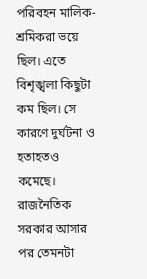পরিবহন মালিক-শ্রমিকরা ভয়ে ছিল। এতে বিশৃঙ্খলা কিছুটা কম ছিল। সে কারণে দুর্ঘটনা ও হতাহতও কমেছে। রাজনৈতিক সরকার আসার পর তেমনটা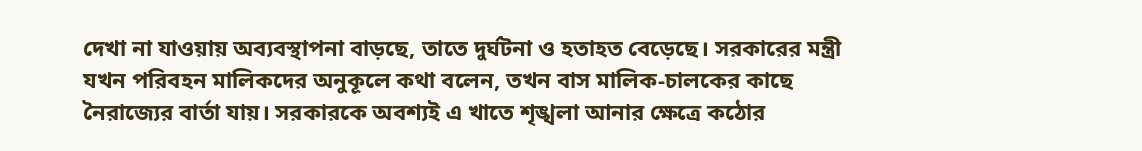দেখা না যাওয়ায় অব্যবস্থাপনা বাড়ছে, তাতে দুর্ঘটনা ও হতাহত বেড়েছে। সরকারের মন্ত্রী যখন পরিবহন মালিকদের অনুকূলে কথা বলেন, তখন বাস মালিক-চালকের কাছে নৈরাজ্যের বার্তা যায়। সরকারকে অবশ্যই এ খাতে শৃঙ্খলা আনার ক্ষেত্রে কঠোর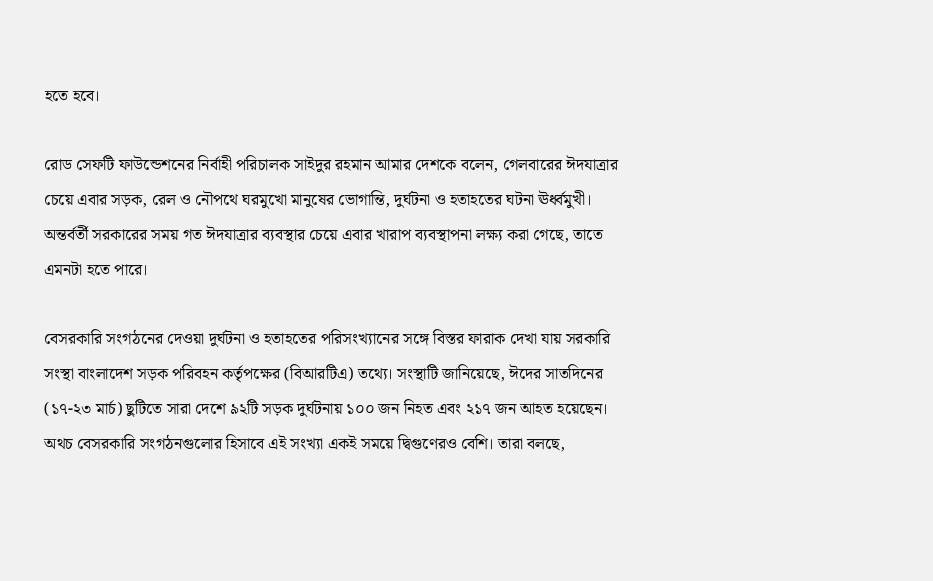হতে হবে।

রোড সেফটি ফাউন্ডেশনের নির্বাহী পরিচালক সাইদুর রহমান আমার দেশকে বলেন, গেলবারের ঈদযাত্রার চেয়ে এবার সড়ক, রেল ও নৌপথে ঘরমুখো মানুষের ভোগান্তি, দুর্ঘটনা ও হতাহতের ঘটনা ঊর্ধ্বমুখী। অন্তর্বর্তী সরকারের সময় গত ঈদযাত্রার ব্যবস্থার চেয়ে এবার খারাপ ব্যবস্থাপনা লক্ষ্য করা গেছে, তাতে এমনটা হতে পারে।

বেসরকারি সংগঠনের দেওয়া দুর্ঘটনা ও হতাহতের পরিসংখ্যানের সঙ্গে বিস্তর ফারাক দেখা যায় সরকারি সংস্থা বাংলাদেশ সড়ক পরিবহন কর্তৃপক্ষের (বিআরটিএ) তথ্যে। সংস্থাটি জানিয়েছে, ঈদের সাতদিনের (১৭-২৩ মার্চ) ছুটিতে সারা দেশে ৯২টি সড়ক দুর্ঘটনায় ১০০ জন নিহত এবং ২১৭ জন আহত হয়েছেন। অথচ বেসরকারি সংগঠনগুলোর হিসাবে এই সংখ্যা একই সময়ে দ্বিগুণেরও বেশি। তারা বলছে,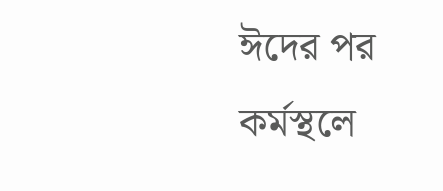ঈদের পর কর্মস্থলে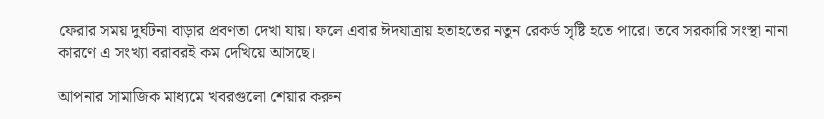ফেরার সময় দুর্ঘটনা বাড়ার প্রবণতা দেখা যায়। ফলে এবার ঈদযাত্রায় হতাহতের নতুন রেকর্ড সৃষ্টি হতে পারে। তবে সরকারি সংস্থা নানা কারণে এ সংখ্যা বরাবরই কম দেখিয়ে আসছে।

আপনার সামাজিক মাধ্যমে খবরগুলো শেয়ার করুন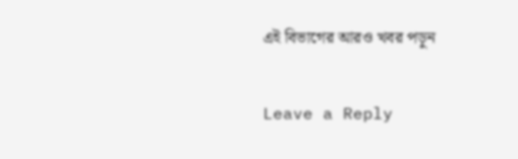এই বিভাগের আরও খবর পড়ুন

Leave a Reply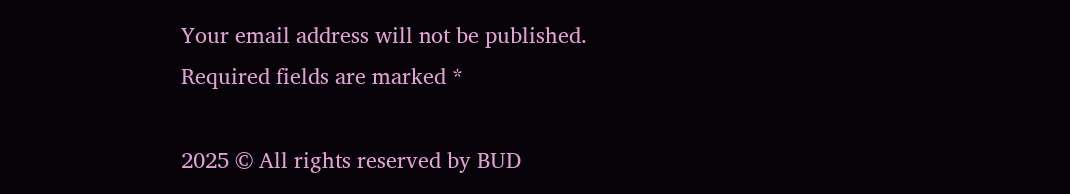Your email address will not be published. Required fields are marked *

2025 © All rights reserved by BUD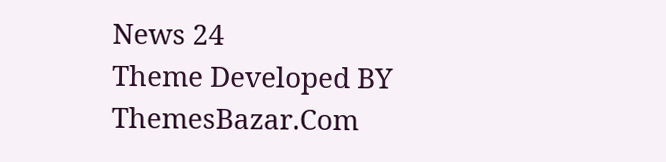News 24
Theme Developed BY ThemesBazar.Com